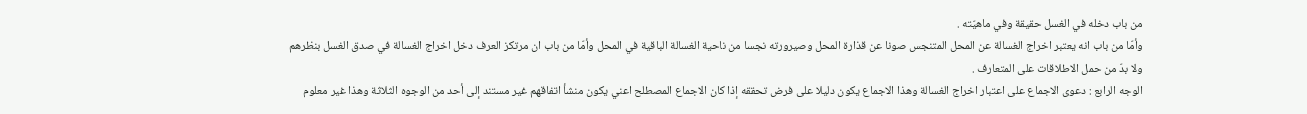من باب دخله في الغسل حقيقة وفي ماهيّته .
وأمّا من باب انه يعتبر اخراج الغسالة عن المحل المتنجس صونا عن قذارة المحل وصيرورته نجسا من ناحية الغسالة الباقية في المحل وأمّا من باب ان مرتكز العرف دخل اخراج الغسالة في صدق الغسل بنظرهم ولا بدّ من حمل الاطلاقات على المتعارف .
الوجه الرابع : دعوى الاجماع على اعتبار اخراج الغسالة وهذا الاجماع يكون دليلا على فرض تحققه إذا كان الاجماع المصطلح اعني يكون منشأ اتفاقهم غير مستند إلى أحد من الوجوه الثلاثة وهذا غير معلوم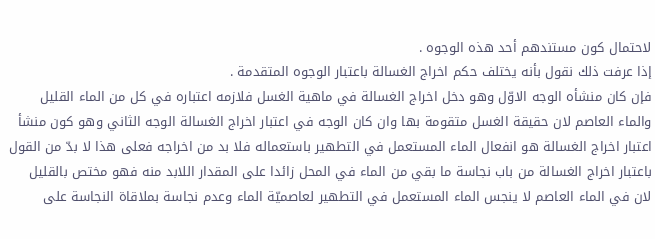لاحتمال كون مستندهم أحد هذه الوجوه .
إذا عرفت ذلك نقول بأنه يختلف حكم اخراج الغسالة باعتبار الوجوه المتقدمة .
فإن كان منشأه الوجه الاوّل وهو دخل اخراج الغسالة في ماهية الغسل فلازمه اعتباره في كل من الماء القليل والماء العاصم لان حقيقة الغسل متقومة بها وان كان الوجه في اعتبار اخراج الغسالة الوجه الثاني وهو كون منشأ اعتبار اخراج الغسالة هو انفعال الماء المستعمل في التطهير باستعماله فلا بد من اخراجه فعلى هذا لا بدّ من القول باعتبار اخراج الغسالة من باب نجاسة ما بقي من الماء في المحل زائدا على المقدار اللابد منه فهو مختص بالقليل لان في الماء العاصم لا ينجس الماء المستعمل في التطهير لعاصميّة الماء وعدم نجاسة بملاقاة النجاسة على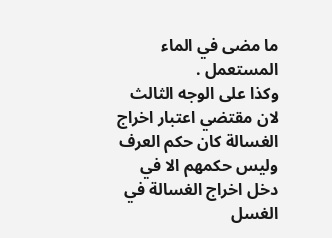ما مضى في الماء المستعمل .
وكذا على الوجه الثالث لان مقتضي اعتبار اخراج الغسالة كان حكم العرف وليس حكمهم الا في دخل اخراج الغسالة في الغسل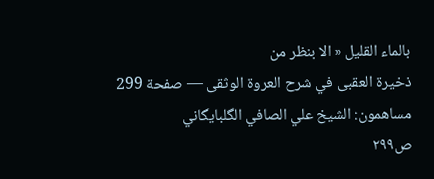بالماء القليل « الا بنظر من
ذخيرة العقبى في شرح العروة الوثقى — صفحة 299
مساهمون: الشيخ علي الصافي الگلبايگاني
ص٢٩٩